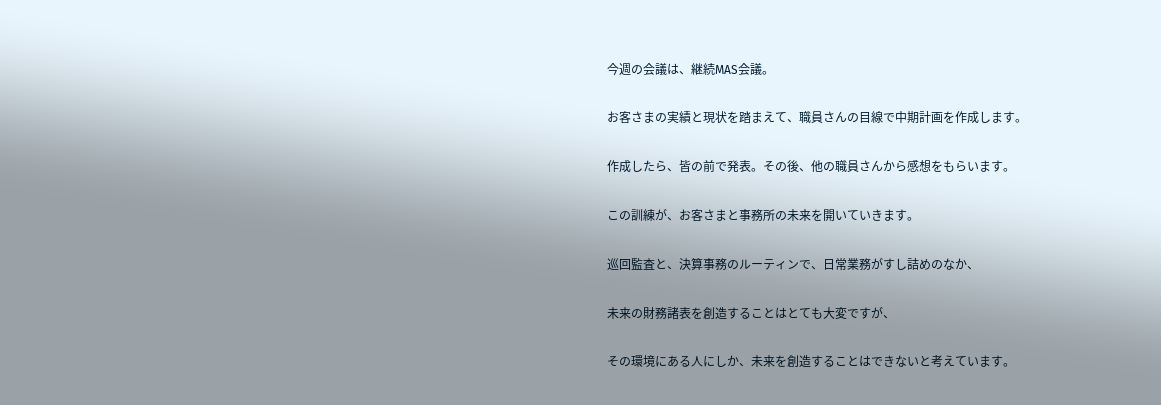今週の会議は、継続MAS会議。

お客さまの実績と現状を踏まえて、職員さんの目線で中期計画を作成します。

作成したら、皆の前で発表。その後、他の職員さんから感想をもらいます。

この訓練が、お客さまと事務所の未来を開いていきます。

巡回監査と、決算事務のルーティンで、日常業務がすし詰めのなか、

未来の財務諸表を創造することはとても大変ですが、

その環境にある人にしか、未来を創造することはできないと考えています。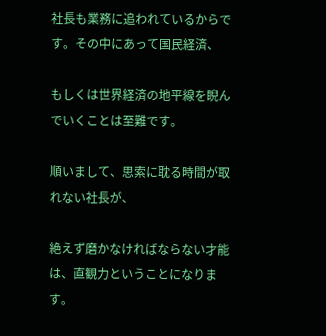社長も業務に追われているからです。その中にあって国民経済、

もしくは世界経済の地平線を睨んでいくことは至難です。

順いまして、思索に耽る時間が取れない社長が、

絶えず磨かなければならない才能は、直観力ということになります。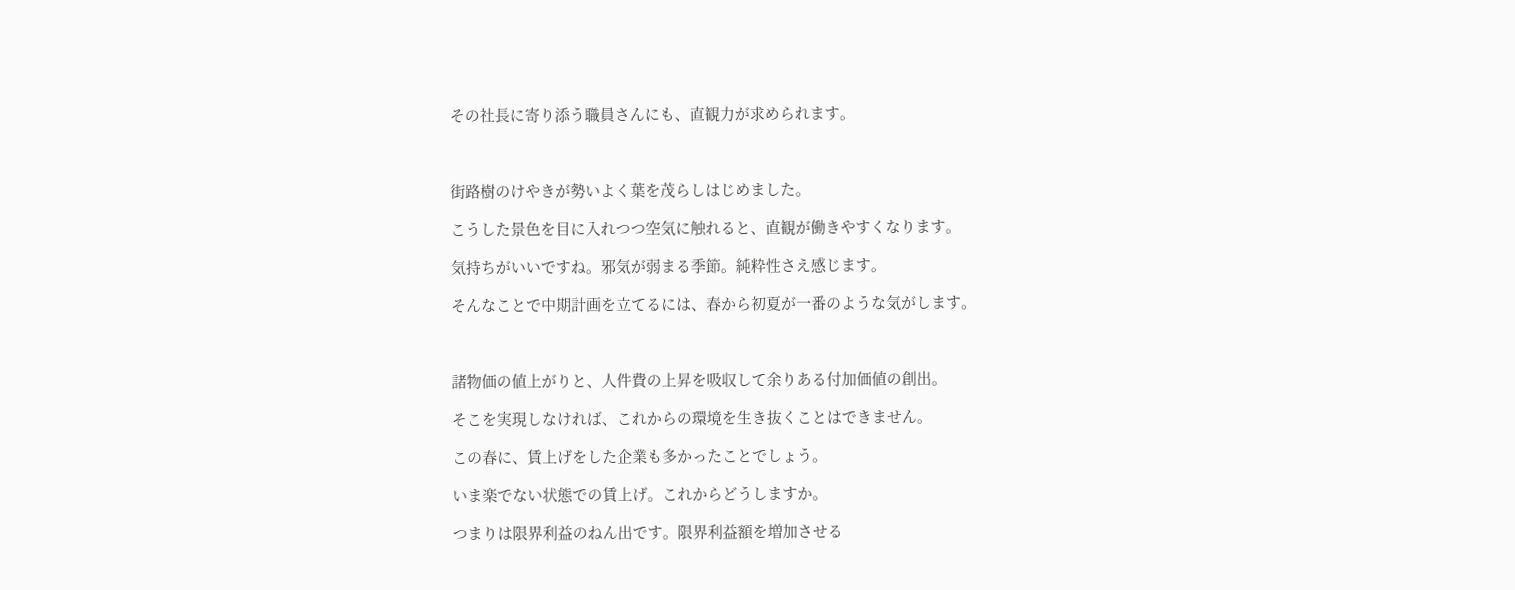その社長に寄り添う職員さんにも、直観力が求められます。



街路樹のけやきが勢いよく葉を茂らしはじめました。

こうした景色を目に入れつつ空気に触れると、直観が働きやすくなります。

気持ちがいいですね。邪気が弱まる季節。純粋性さえ感じます。

そんなことで中期計画を立てるには、春から初夏が一番のような気がします。



諸物価の値上がりと、人件費の上昇を吸収して余りある付加価値の創出。

そこを実現しなければ、これからの環境を生き抜くことはできません。

この春に、賃上げをした企業も多かったことでしょう。

いま楽でない状態での賃上げ。これからどうしますか。

つまりは限界利益のねん出です。限界利益額を増加させる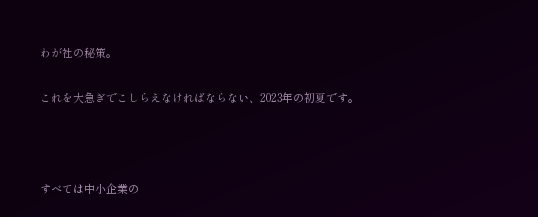わが社の秘策。

これを大急ぎでこしらえなければならない、2023年の初夏です。



すべては中小企業の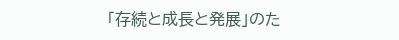「存続と成長と発展」のた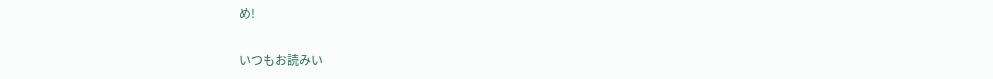め!

いつもお読みい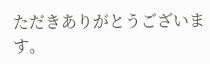ただきありがとうございます。